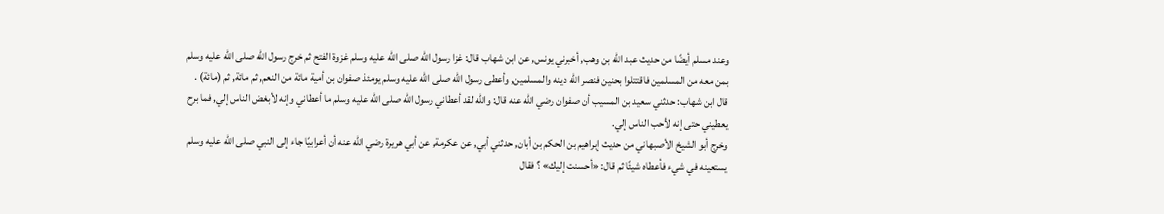وعند مسلم أيضًا من حديث عبد الله بن وهب, أخبرني يونس, عن ابن شهاب قال: غزا رسول الله صلى الله عليه وسلم غزوة الفتح ثم خرج رسول الله صلى الله عليه وسلم بمن معه من المسلمين فاقتتلوا بحنين فنصر الله دينه والمسلمين, وأعطى رسول الله صلى الله عليه وسلم يومئذ صفوان بن أمية مائة من النعم, ثم مائة, ثم (مائة) .
قال ابن شهاب: حدثني سعيد بن المسيب أن صفوان رضي الله عنه قال: والله لقد أعطاني رسول الله صلى الله عليه وسلم ما أعطاني وإنه لأبغض الناس إلي, فما برح يعطيني حتى إنه لأحب الناس إلي.
وخرج أبو الشيخ الأصبهاني من حديث إبراهيم بن الحكم بن أبان, حدثني أبي, عن عكرمة, عن أبي هريرة رضي الله عنه أن أعرابيًا جاء إلى النبي صلى الله عليه وسلم يستعينه في شيء فأعطاه شيئًا ثم قال: «أحسنت إليك» ؟ فقال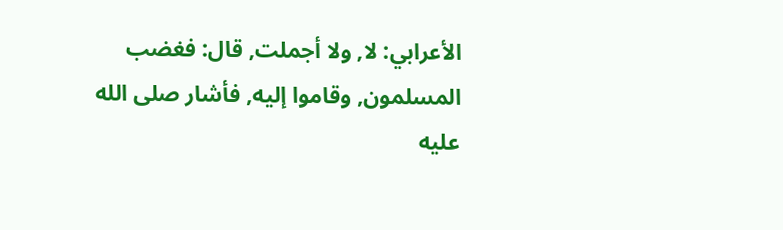الأعرابي: لا, ولا أجملت, قال: فغضب المسلمون, وقاموا إليه, فأشار صلى الله عليه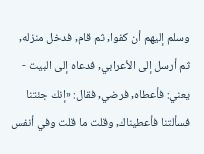وسلم إليهم أن كفوا, ثم قام, فدخل منزله, ثم أرسل إلى الأعرابي, فدعاه إلى البيت - يعني: فأعطاه, فرضي, فقال: «إنك جئتنا فسألتنا فأعطيناك, وقلت ما قلت وفي أنفس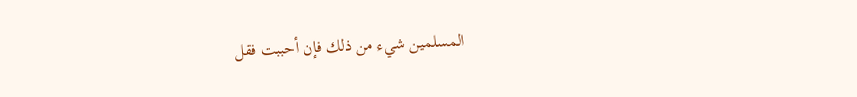المسلمين شيء من ذلك فإن أحببت فقل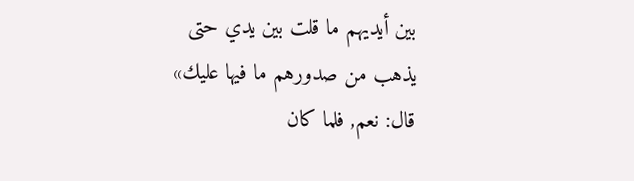بين أيديهم ما قلت بين يدي حتى يذهب من صدورهم ما فيها عليك» قال: نعم, فلما كان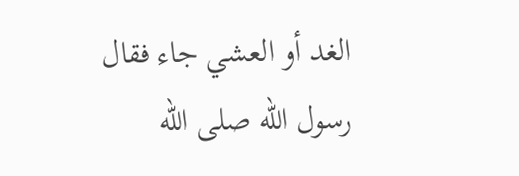الغد أو العشي جاء فقال رسول الله صلى الله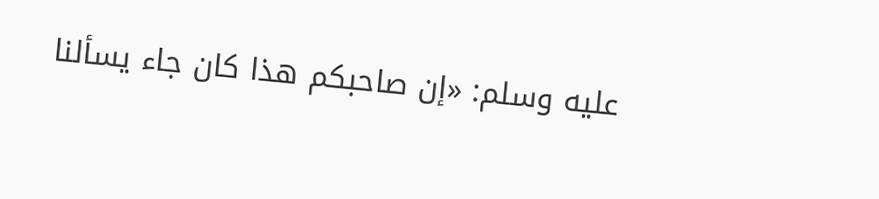عليه وسلم: «إن صاحبكم هذا كان جاء يسألنا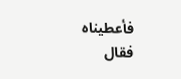فأعطيناه فقال